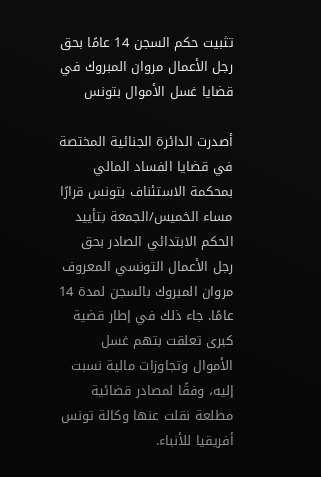تثبيت حكم السجن 14 عامًا بحق رجل الأعمال مروان المبروك في قضايا غسل الأموال بتونس

أصدرت الدائرة الجنائية المختصة في قضايا الفساد المالي بمحكمة الاستئناف بتونس قرارًا مساء الخميس/الجمعة بتأييد الحكم الابتدائي الصادر بحق رجل الأعمال التونسي المعروف مروان المبروك بالسجن لمدة 14 عامًا. جاء ذلك في إطار قضية كبرى تعلقت بتهم غسل الأموال وتجاوزات مالية نسبت إليه، وفقًا لمصادر قضائية مطلعة نقلت عنها وكالة تونس أفريقيا للأنباء.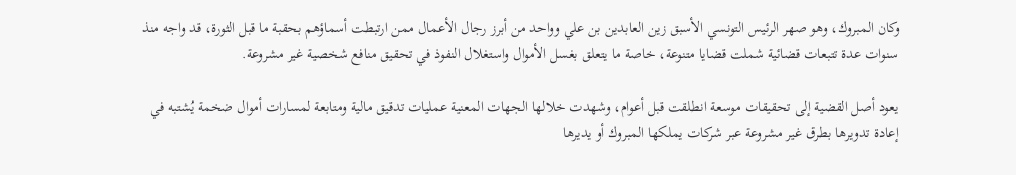وكان المبروك، وهو صهر الرئيس التونسي الأسبق زين العابدين بن علي وواحد من أبرز رجال الأعمال ممن ارتبطت أسماؤهم بحقبة ما قبل الثورة، قد واجه منذ سنوات عدة تتبعات قضائية شملت قضايا متنوعة، خاصة ما يتعلق بغسل الأموال واستغلال النفوذ في تحقيق منافع شخصية غير مشروعة.

يعود أصل القضية إلى تحقيقات موسعة انطلقت قبل أعوام، وشهدت خلالها الجهات المعنية عمليات تدقيق مالية ومتابعة لمسارات أموال ضخمة يُشتبه في إعادة تدويرها بطرق غير مشروعة عبر شركات يملكها المبروك أو يديرها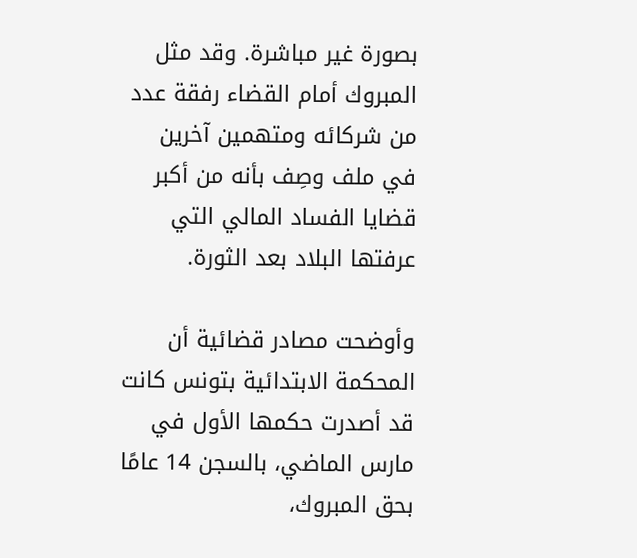بصورة غير مباشرة. وقد مثل المبروك أمام القضاء رفقة عدد من شركائه ومتهمين آخرين في ملف وصِف بأنه من أكبر قضايا الفساد المالي التي عرفتها البلاد بعد الثورة.

وأوضحت مصادر قضائية أن المحكمة الابتدائية بتونس كانت قد أصدرت حكمها الأول في مارس الماضي، بالسجن 14 عامًا بحق المبروك،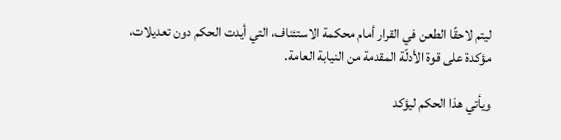ليتم لاحقًا الطعن في القرار أمام محكمة الاستئناف، التي أيدت الحكم دون تعديلات، مؤكدة على قوة الأدلّة المقدمة من النيابة العامة.

ويأتي هذا الحكم ليؤكد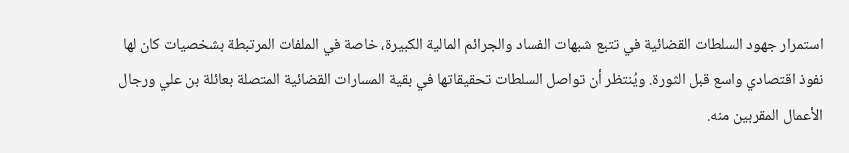استمرار جهود السلطات القضائية في تتبع شبهات الفساد والجرائم المالية الكبيرة، خاصة في الملفات المرتبطة بشخصيات كان لها نفوذ اقتصادي واسع قبل الثورة. ويُنتظر أن تواصل السلطات تحقيقاتها في بقية المسارات القضائية المتصلة بعائلة بن علي ورجال الأعمال المقربين منه.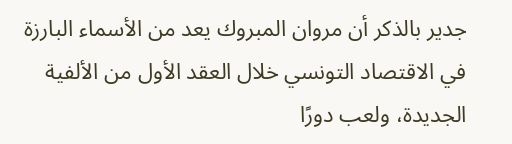جدير بالذكر أن مروان المبروك يعد من الأسماء البارزة في الاقتصاد التونسي خلال العقد الأول من الألفية الجديدة، ولعب دورًا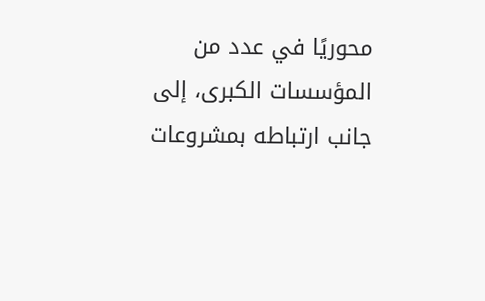محوريًا في عدد من المؤسسات الكبرى، إلى جانب ارتباطه بمشروعات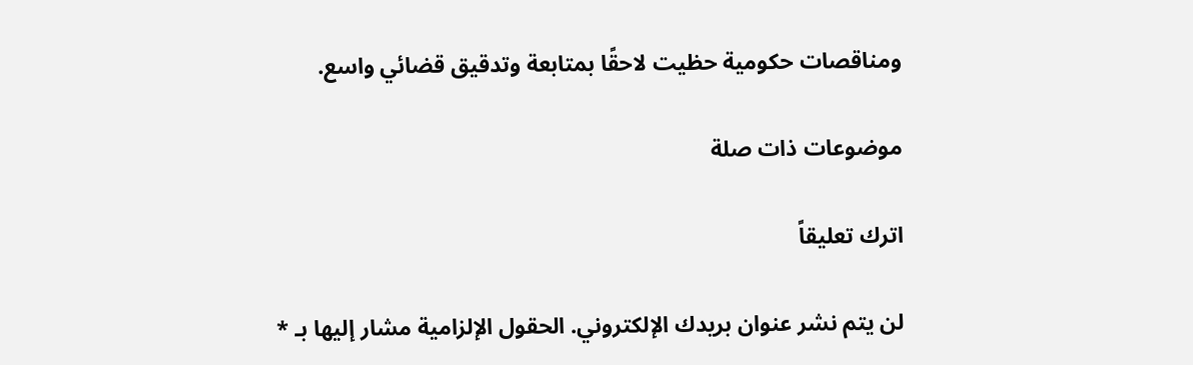ومناقصات حكومية حظيت لاحقًا بمتابعة وتدقيق قضائي واسع.

موضوعات ذات صلة

اترك تعليقاً

لن يتم نشر عنوان بريدك الإلكتروني. الحقول الإلزامية مشار إليها بـ *